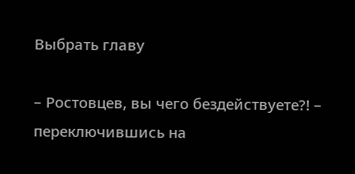Выбрать главу

– Ростовцев, вы чего бездействуете?! – переключившись на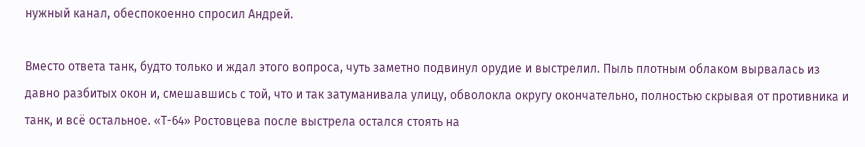нужный канал, обеспокоенно спросил Андрей.

Вместо ответа танк, будто только и ждал этого вопроса, чуть заметно подвинул орудие и выстрелил. Пыль плотным облаком вырвалась из давно разбитых окон и, смешавшись с той, что и так затуманивала улицу, обволокла округу окончательно, полностью скрывая от противника и танк, и всё остальное. «Т-64» Ростовцева после выстрела остался стоять на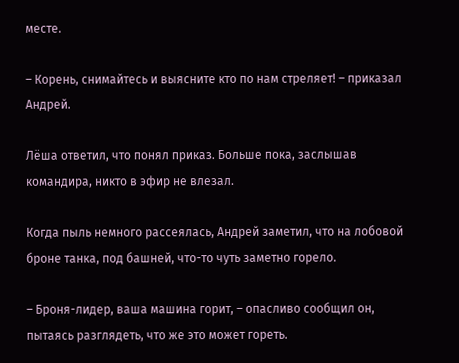месте.

– Корень, снимайтесь и выясните кто по нам стреляет! – приказал Андрей.

Лёша ответил, что понял приказ. Больше пока, заслышав командира, никто в эфир не влезал.

Когда пыль немного рассеялась, Андрей заметил, что на лобовой броне танка, под башней, что-то чуть заметно горело.

– Броня-лидер, ваша машина горит, – опасливо сообщил он, пытаясь разглядеть, что же это может гореть.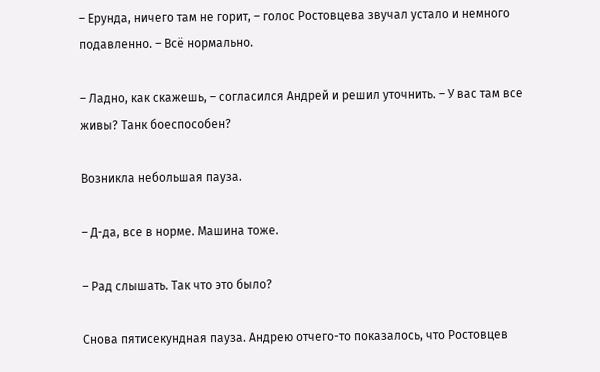– Ерунда, ничего там не горит, – голос Ростовцева звучал устало и немного подавленно. – Всё нормально.

– Ладно, как скажешь, – согласился Андрей и решил уточнить. – У вас там все живы? Танк боеспособен?

Возникла небольшая пауза.

– Д-да, все в норме. Машина тоже.

– Рад слышать. Так что это было?

Снова пятисекундная пауза. Андрею отчего-то показалось, что Ростовцев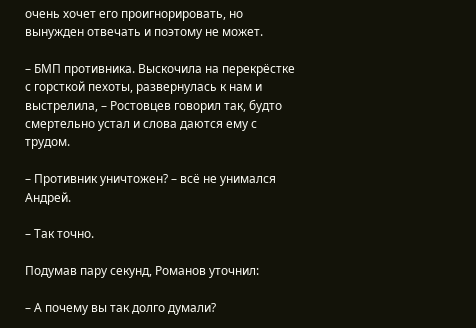очень хочет его проигнорировать, но вынужден отвечать и поэтому не может.

– БМП противника. Выскочила на перекрёстке с горсткой пехоты, развернулась к нам и выстрелила, – Ростовцев говорил так, будто смертельно устал и слова даются ему с трудом.

– Противник уничтожен? – всё не унимался Андрей.

– Так точно.

Подумав пару секунд, Романов уточнил:

– А почему вы так долго думали?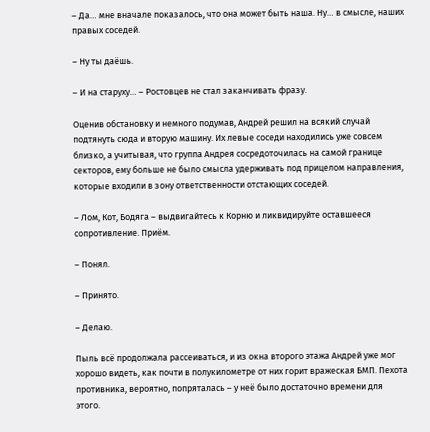– Да… мне вначале показалось, что она может быть наша. Ну… в смысле, наших правых соседей.

– Ну ты даёшь.

– И на старуху… – Ростовцев не стал заканчивать фразу.

Оценив обстановку и немного подумав, Андрей решил на всякий случай подтянуть сюда и вторую машину. Их левые соседи находились уже совсем близко, а учитывая, что группа Андрея сосредоточилась на самой границе секторов, ему больше не было смысла удерживать под прицелом направления, которые входили в зону ответственности отстающих соседей.

– Лом, Кот, Бодяга – выдвигайтесь к Корню и ликвидируйте оставшееся сопротивление. Приём.

– Понял.

– Принято.

– Делаю.

Пыль всё продолжала рассеиваться, и из окна второго этажа Андрей уже мог хорошо видеть, как почти в полукилометре от них горит вражеская БМП. Пехота противника, вероятно, попряталась – у неё было достаточно времени для этого.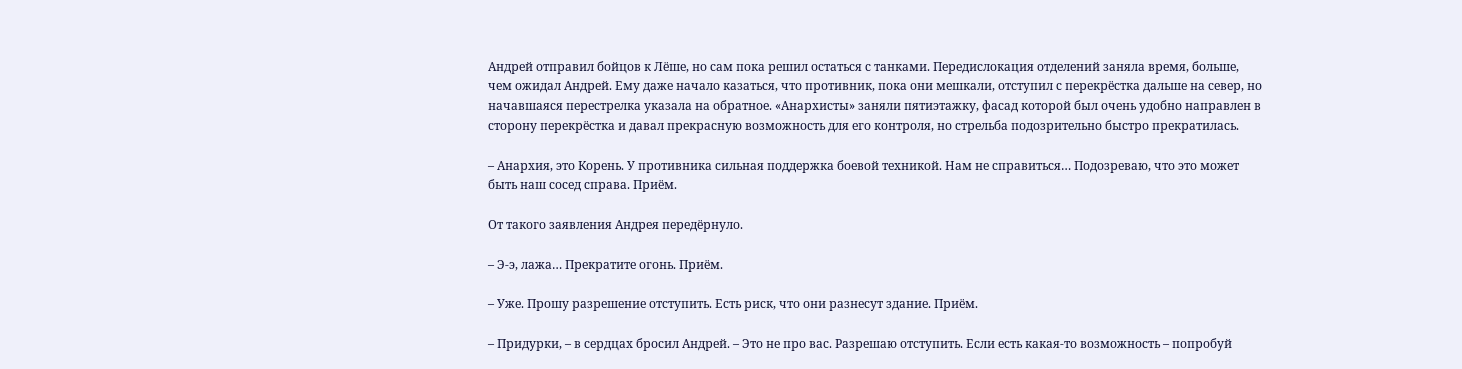Андрей отправил бойцов к Лёше, но сам пока решил остаться с танками. Передислокация отделений заняла время, больше, чем ожидал Андрей. Ему даже начало казаться, что противник, пока они мешкали, отступил с перекрёстка дальше на север, но начавшаяся перестрелка указала на обратное. «Анархисты» заняли пятиэтажку, фасад которой был очень удобно направлен в сторону перекрёстка и давал прекрасную возможность для его контроля, но стрельба подозрительно быстро прекратилась.

– Анархия, это Корень. У противника сильная поддержка боевой техникой. Нам не справиться… Подозреваю, что это может быть наш сосед справа. Приём.

От такого заявления Андрея передёрнуло.

– Э-э, лажа… Прекратите огонь. Приём.

– Уже. Прошу разрешение отступить. Есть риск, что они разнесут здание. Приём.

– Придурки, – в сердцах бросил Андрей. – Это не про вас. Разрешаю отступить. Если есть какая-то возможность – попробуй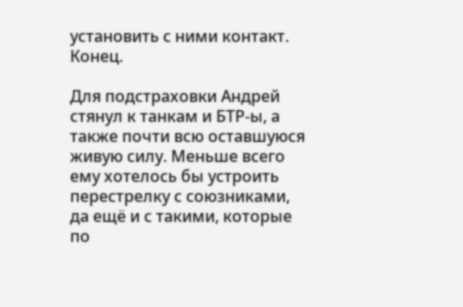установить с ними контакт. Конец.

Для подстраховки Андрей стянул к танкам и БТР-ы, а также почти всю оставшуюся живую силу. Меньше всего ему хотелось бы устроить перестрелку с союзниками, да ещё и с такими, которые по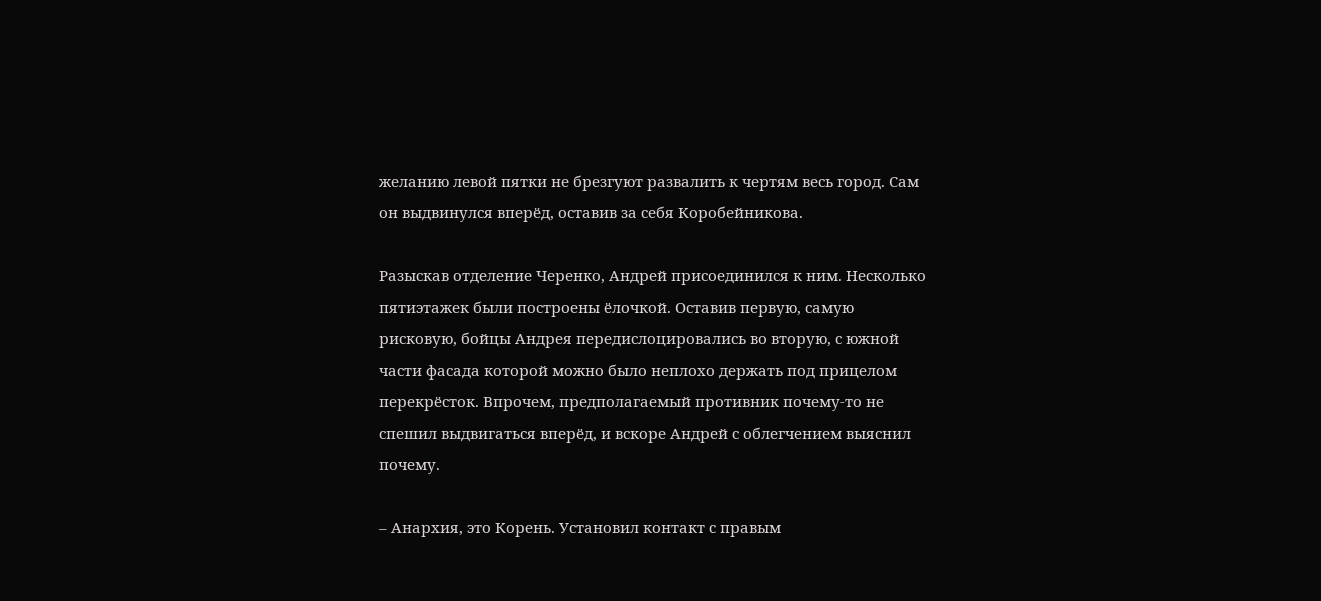желанию левой пятки не брезгуют развалить к чертям весь город. Сам он выдвинулся вперёд, оставив за себя Коробейникова.

Разыскав отделение Черенко, Андрей присоединился к ним. Несколько пятиэтажек были построены ёлочкой. Оставив первую, самую рисковую, бойцы Андрея передислоцировались во вторую, с южной части фасада которой можно было неплохо держать под прицелом перекрёсток. Впрочем, предполагаемый противник почему-то не спешил выдвигаться вперёд, и вскоре Андрей с облегчением выяснил почему.

– Анархия, это Корень. Установил контакт с правым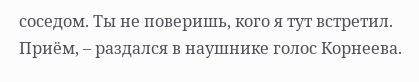соседом. Ты не поверишь, кого я тут встретил. Приём, – раздался в наушнике голос Корнеева.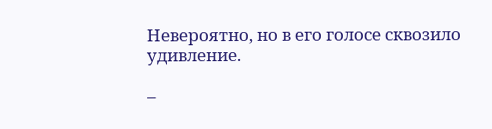Невероятно, но в его голосе сквозило удивление.

–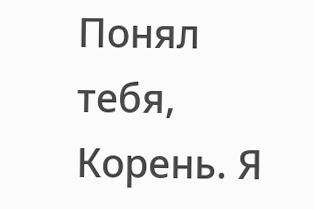Понял тебя, Корень. Я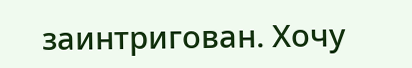заинтригован. Хочу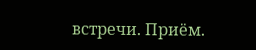встречи. Приём.